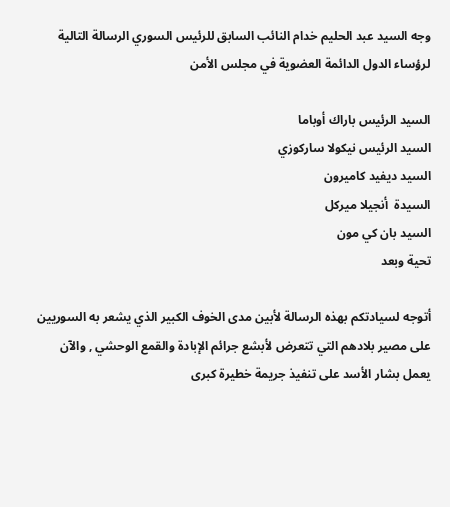وجه السيد عبد الحليم خدام النائب السابق للرئيس السوري الرسالة التالية لرؤساء الدول الدائمة العضوية في مجلس الأمن

السيد الرئيس باراك أوباما
السيد الرئيس نيكولا ساركوزي
السيد ديفيد كاميرون
السيدة  أنجيلا ميركل
السيد بان كي مون
تحية وبعد

أتوجه لسيادتكم بهذه الرسالة لأبين مدى الخوف الكبير الذي يشعر به السوريين على مصير بلادهم التي تتعرض لأبشع جرائم الإبادة والقمع الوحشي , والآن يعمل بشار الأسد على تنفيذ جريمة خطيرة كبرى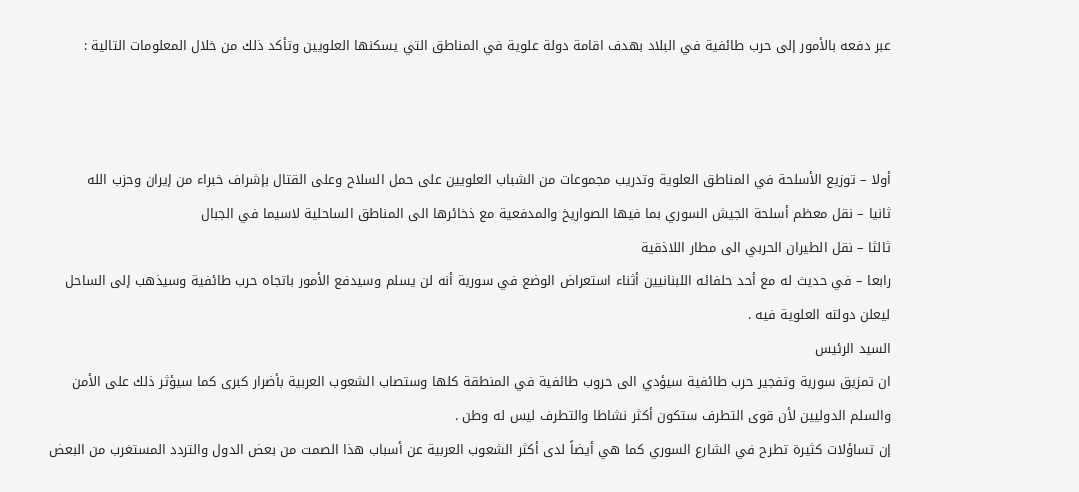عبر دفعه بالأمور إلى حرب طائفية في البلاد بهدف اقامة دولة علوية في المناطق التي يسكنها العلويين وتأكد ذلك من خلال المعلومات التالية :



أولا – توزيع الأسلحة في المناطق العلوية وتدريب مجموعات من الشباب العلويين على حمل السلاح وعلى القتال بإشراف خبراء من إيران وحزب الله
ثانيا – نقل معظم أسلحة الجيش السوري بما فيها الصواريخ والمدفعية مع ذخائرها الى المناطق الساحلية لاسيما في الجبال
ثالثا – نقل الطيران الحربي الى مطار اللاذقية
رابعا – في حديث له مع أحد حلفائه اللبنانيين أثناء استعراض الوضع في سورية أنه لن يسلم وسيدفع الأمور باتجاه حرب طائفية وسيذهب إلى الساحل ليعلن دولته العلوية فيه .
السيد الرئيس
ان تمزيق سورية وتفجير حرب طائفية سيؤدي الى حروب طائفية في المنطقة كلها وستصاب الشعوب العربية بأضرار كبرى كما سيؤثر ذلك على الأمن والسلم الدوليين لأن قوى التطرف ستكون أكثر نشاطا والتطرف ليس له وطن .
إن تساؤلات كثيرة تطرح في الشارع السوري كما هي أيضاً لدى أكثر الشعوب العربية عن أسباب هذا الصمت من بعض الدول والتردد المستغرب من البعض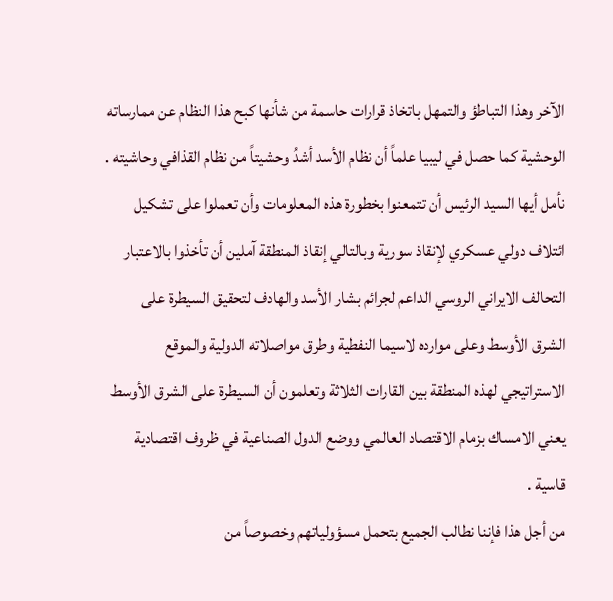الآخر وهذا التباطؤ والتمهل باتخاذ قرارات حاسمة من شأنها كبح هذا النظام عن ممارساته الوحشية كما حصل في ليبيا علماً أن نظام الأسد أشدُ وحشيتاً من نظام القذافي وحاشيته .
نأمل أيها السيد الرئيس أن تتمعنوا بخطورة هذه المعلومات وأن تعملوا على تشكيل ائتلاف دولي عسكري لإنقاذ سورية وبالتالي إنقاذ المنطقة آملين أن تأخذوا بالاعتبار التحالف الايراني الروسي الداعم لجرائم بشار الأسد والهادف لتحقيق السيطرة على الشرق الأوسط وعلى موارده لاسيما النفطية وطرق مواصلاته الدولية والموقع الاستراتيجي لهذه المنطقة بين القارات الثلاثة وتعلمون أن السيطرة على الشرق الأوسط يعني الامساك بزمام الاقتصاد العالمي ووضع الدول الصناعية في ظروف اقتصادية قاسية .
من أجل هذا فإننا نطالب الجميع بتحمل مسؤولياتهم وخصوصاً من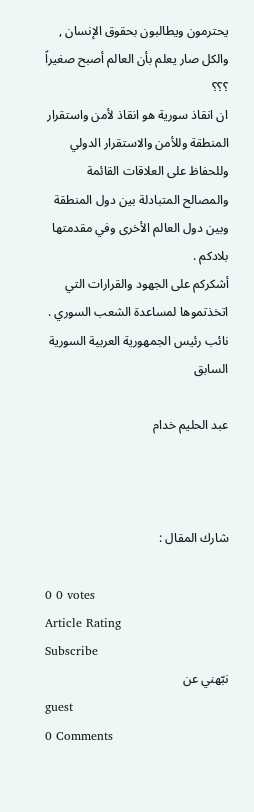يحترمون ويطالبون بحقوق الإنسان , والكل صار يعلم بأن العالم أصبح صغيراً ؟؟؟
ان انقاذ سورية هو انقاذ لأمن واستقرار المنطقة وللأمن والاستقرار الدولي وللحفاظ على العلاقات القائمة والمصالح المتبادلة بين دول المنطقة وبين دول العالم الأخرى وفي مقدمتها بلادكم .
أشكركم على الجهود والقرارات التي اتخذتموها لمساعدة الشعب السوري .
نائب رئيس الجمهورية العربية السورية السابق

عبد الحليم خدام



شارك المقال :

0 0 votes
Article Rating
Subscribe
نبّهني عن
guest
0 Comments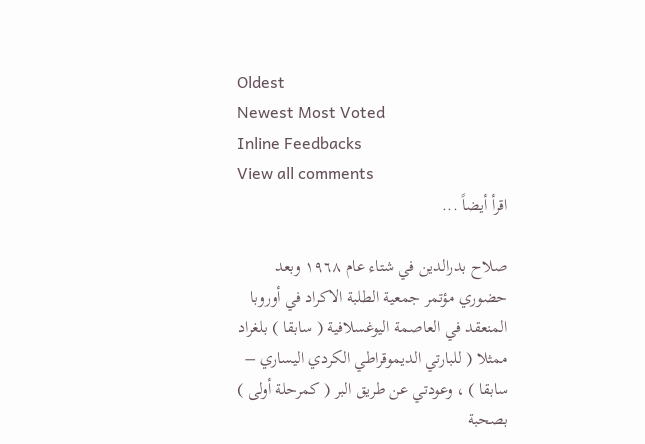Oldest
Newest Most Voted
Inline Feedbacks
View all comments
اقرأ أيضاً ...

صلاح بدرالدين في شتاء عام ١٩٦٨ وبعد حضوري مؤتمر جمعية الطلبة الاكراد في أوروبا المنعقد في العاصمة اليوغسلافية ( سابقا ) بلغراد ممثلا ( للبارتي الديموقراطي الكردي اليساري – سابقا ) ، وعودتي عن طريق البر ( كمرحلة أولى ) بصحبة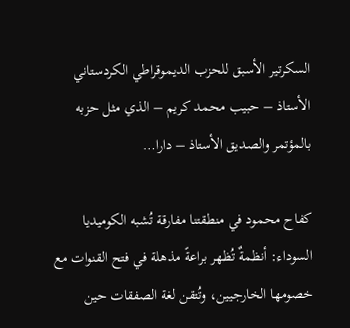السكرتير الأسبق للحزب الديموقراطي الكردستاني الأستاذ – حبيب محمد كريم – الذي مثل حزبه بالمؤتمر والصديق الأستاذ – دارا…

كفاح محمود في منطقتنا مفارقة تُشبه الكوميديا السوداء: أنظمةٌ تُظهر براعةً مذهلة في فتح القنوات مع خصومها الخارجيين، وتُتقن لغة الصفقات حين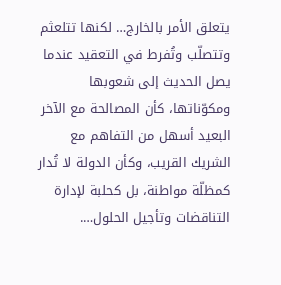يتعلق الأمر بالخارج… لكنها تتلعثم وتتصلّب وتُفرط في التعقيد عندما يصل الحديث إلى شعوبها ومكوّناتها، كأن المصالحة مع الآخر البعيد أسهل من التفاهم مع الشريك القريب، وكأن الدولة لا تُدار كمظلّة مواطنة، بل كحلبة لإدارة التناقضات وتأجيل الحلول….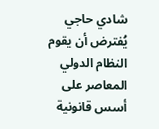شادي حاجي يُفترض أن يقوم النظام الدولي المعاصر على أسس قانونية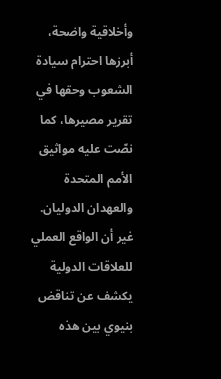وأخلاقية واضحة، أبرزها احترام سيادة الشعوب وحقها في تقرير مصيرها، كما نصّت عليه مواثيق الأمم المتحدة والعهدان الدوليان. غير أن الواقع العملي للعلاقات الدولية يكشف عن تناقض بنيوي بين هذه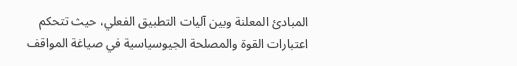المبادئ المعلنة وبين آليات التطبيق الفعلي، حيث تتحكم اعتبارات القوة والمصلحة الجيوسياسية في صياغة المواقف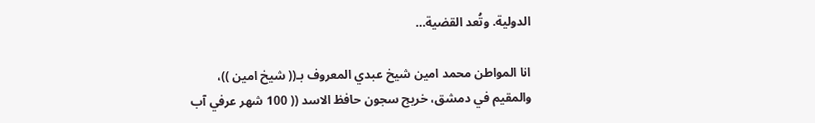الدولية. وتُعد القضية…

انا المواطن محمد امين شيخ عبدي المعروف بـ(( شيخ امين ))، والمقيم في دمشق، خريج سجون حافظ الاسد (( 100 شهر عرفي آب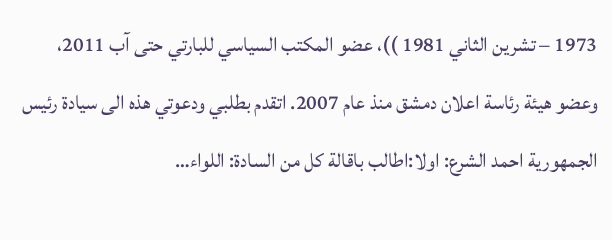1973 – تشرين الثاني 1981 ))، عضو المكتب السياسي للبارتي حتى آب 2011، وعضو هيئة رئاسة اعلان دمشق منذ عام 2007. اتقدم بطلبي ودعوتي هذه الى سيادة رئيس الجمهورية احمد الشرع: اولا:اطالب باقالة كل من السادة: اللواء…